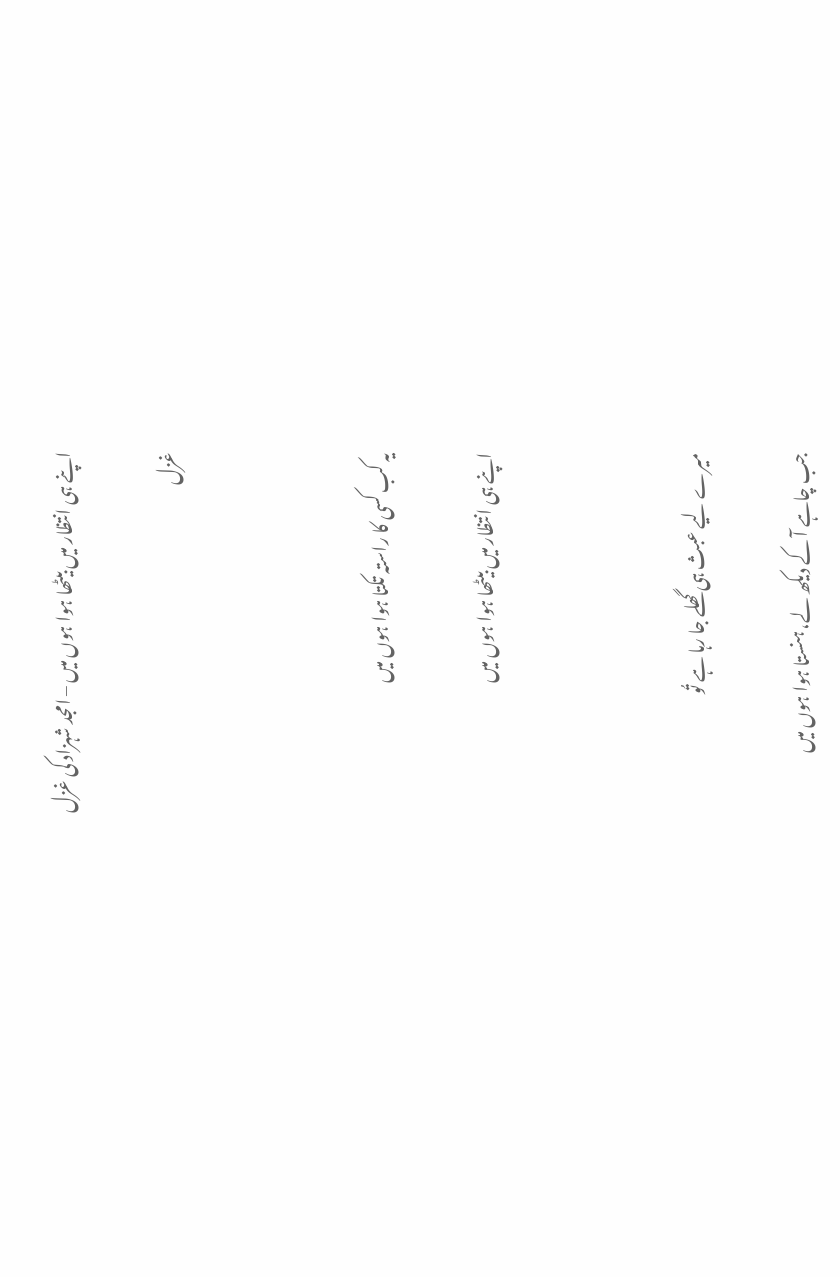اپنے ہی انتظار میں بیٹھا ہوا ہوں میں – امجد شہزاد کی غزل

غزل



یہ کب کسی کا راستہ تکتا ہوا ہوں میں

اپنے ہی انتظار میں بیٹھا ہوا ہوں میں



میرے لیے عبث ہی گھلے جا رہا ہے تُو

جب چاہے آ کے دیکھ لے، ہنستا ہوا ہوں میں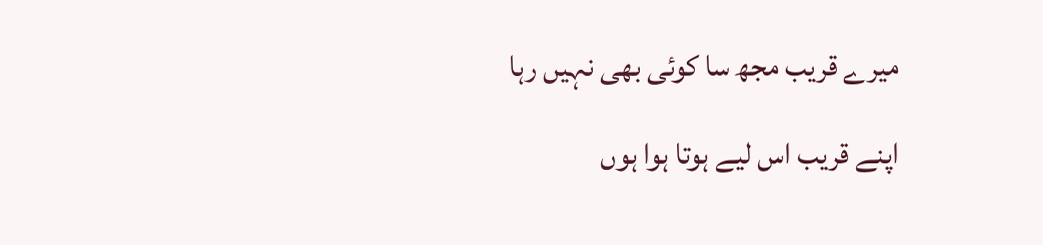میرے قریب مجھ سا کوئی بھی نہیں رہا

اپنے قریب اس لیے ہوتا ہوا ہوں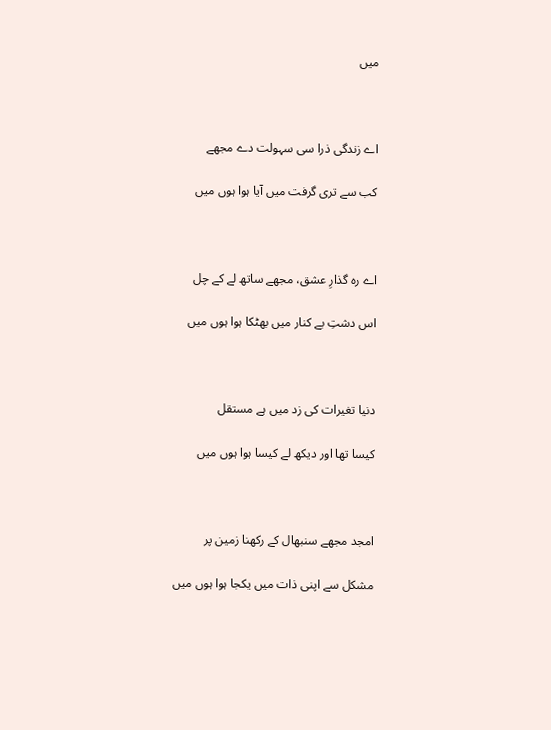میں



اے زندگی ذرا سی سہولت دے مجھے

کب سے تری گرفت میں آیا ہوا ہوں میں



اے رہ گذارِ عشق، مجھے ساتھ لے کے چل

اس دشتِ بے کنار میں بھٹکا ہوا ہوں میں



دنیا تغیرات کی زد میں ہے مستقل

کیسا تھا اور دیکھ لے کیسا ہوا ہوں میں



امجد مجھے سنبھال کے رکھنا زمین پر

مشکل سے اپنی ذات میں یکجا ہوا ہوں میں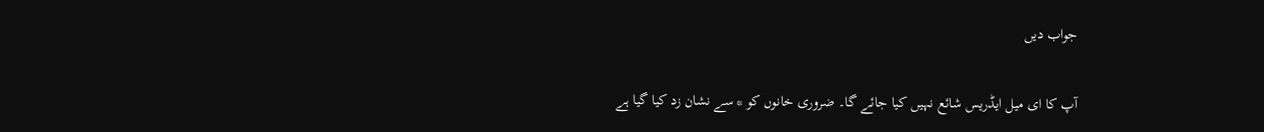جواب دیں

آپ کا ای میل ایڈریس شائع نہیں کیا جائے گا۔ ضروری خانوں کو * سے نشان زد کیا گیا ہے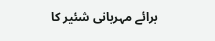برائے مہربانی شئیر کا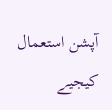آپشن استعمال کیجیے